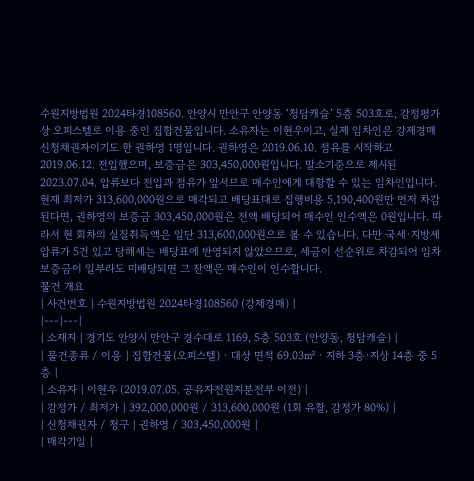수원지방법원 2024타경108560. 안양시 만안구 안양동 ‘청담캐슬’ 5층 503호로, 감정평가상 오피스텔로 이용 중인 집합건물입니다. 소유자는 이현우이고, 실제 임차인은 강제경매 신청채권자이기도 한 권하영 1명입니다. 권하영은 2019.06.10. 점유를 시작하고 2019.06.12. 전입했으며, 보증금은 303,450,000원입니다. 말소기준으로 제시된 2023.07.04. 압류보다 전입과 점유가 앞서므로 매수인에게 대항할 수 있는 임차인입니다.
현재 최저가 313,600,000원으로 매각되고 배당표대로 집행비용 5,190,400원만 먼저 차감된다면, 권하영의 보증금 303,450,000원은 전액 배당되어 매수인 인수액은 0원입니다. 따라서 현 회차의 실질취득액은 일단 313,600,000원으로 볼 수 있습니다. 다만 국세·지방세 압류가 5건 있고 당해세는 배당표에 반영되지 않았으므로, 세금이 선순위로 차감되어 임차보증금이 일부라도 미배당되면 그 잔액은 매수인이 인수합니다.
물건 개요
| 사건번호 | 수원지방법원 2024타경108560 (강제경매) |
|---|---|
| 소재지 | 경기도 안양시 만안구 경수대로 1169, 5층 503호 (안양동, 청담캐슬) |
| 물건종류 / 이용 | 집합건물(오피스텔) · 대상 면적 69.03㎡ · 지하 3층·지상 14층 중 5층 |
| 소유자 | 이현우 (2019.07.05. 공유자전원지분전부 이전) |
| 감정가 / 최저가 | 392,000,000원 / 313,600,000원 (1회 유찰, 감정가 80%) |
| 신청채권자 / 청구 | 권하영 / 303,450,000원 |
| 매각기일 |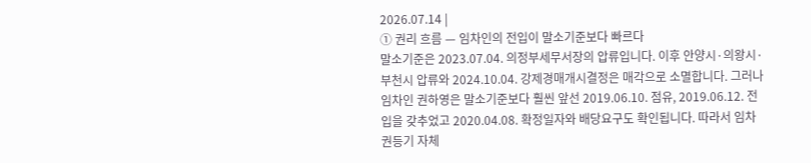2026.07.14 |
① 권리 흐름 — 임차인의 전입이 말소기준보다 빠르다
말소기준은 2023.07.04. 의정부세무서장의 압류입니다. 이후 안양시·의왕시·부천시 압류와 2024.10.04. 강제경매개시결정은 매각으로 소멸합니다. 그러나 임차인 권하영은 말소기준보다 훨씬 앞선 2019.06.10. 점유, 2019.06.12. 전입을 갖추었고 2020.04.08. 확정일자와 배당요구도 확인됩니다. 따라서 임차권등기 자체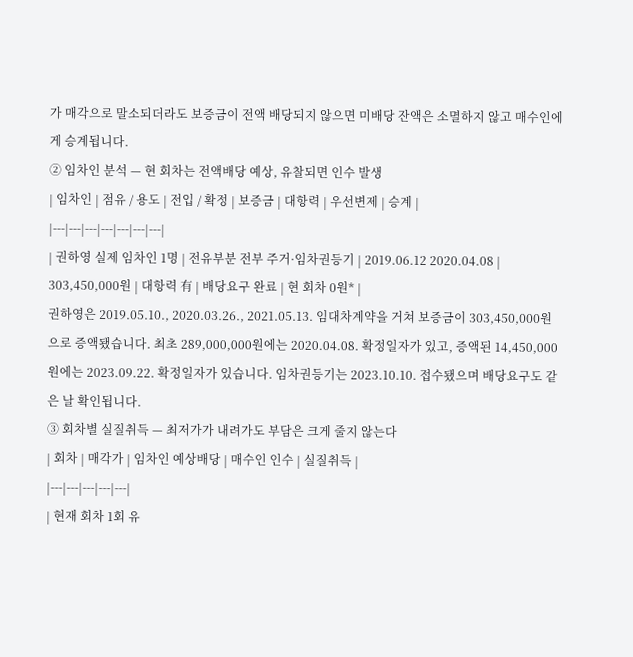가 매각으로 말소되더라도 보증금이 전액 배당되지 않으면 미배당 잔액은 소멸하지 않고 매수인에게 승계됩니다.
② 임차인 분석 — 현 회차는 전액배당 예상, 유찰되면 인수 발생
| 임차인 | 점유 / 용도 | 전입 / 확정 | 보증금 | 대항력 | 우선변제 | 승계 |
|---|---|---|---|---|---|---|
| 권하영 실제 임차인 1명 | 전유부분 전부 주거·임차권등기 | 2019.06.12 2020.04.08 | 303,450,000원 | 대항력 有 | 배당요구 완료 | 현 회차 0원* |
권하영은 2019.05.10., 2020.03.26., 2021.05.13. 임대차계약을 거쳐 보증금이 303,450,000원으로 증액됐습니다. 최초 289,000,000원에는 2020.04.08. 확정일자가 있고, 증액된 14,450,000원에는 2023.09.22. 확정일자가 있습니다. 임차권등기는 2023.10.10. 접수됐으며 배당요구도 같은 날 확인됩니다.
③ 회차별 실질취득 — 최저가가 내려가도 부담은 크게 줄지 않는다
| 회차 | 매각가 | 임차인 예상배당 | 매수인 인수 | 실질취득 |
|---|---|---|---|---|
| 현재 회차 1회 유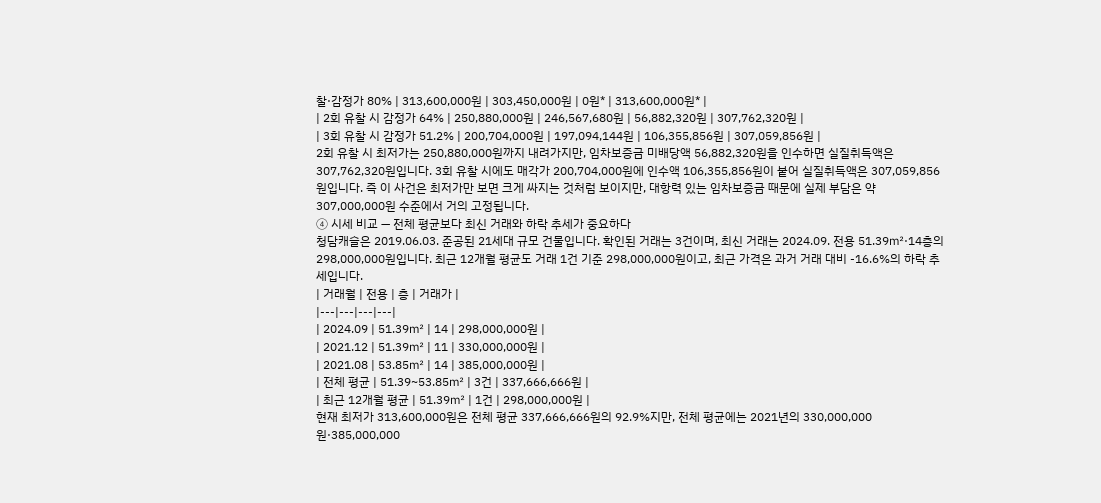찰·감정가 80% | 313,600,000원 | 303,450,000원 | 0원* | 313,600,000원* |
| 2회 유찰 시 감정가 64% | 250,880,000원 | 246,567,680원 | 56,882,320원 | 307,762,320원 |
| 3회 유찰 시 감정가 51.2% | 200,704,000원 | 197,094,144원 | 106,355,856원 | 307,059,856원 |
2회 유찰 시 최저가는 250,880,000원까지 내려가지만, 임차보증금 미배당액 56,882,320원을 인수하면 실질취득액은 307,762,320원입니다. 3회 유찰 시에도 매각가 200,704,000원에 인수액 106,355,856원이 붙어 실질취득액은 307,059,856원입니다. 즉 이 사건은 최저가만 보면 크게 싸지는 것처럼 보이지만, 대항력 있는 임차보증금 때문에 실제 부담은 약 307,000,000원 수준에서 거의 고정됩니다.
④ 시세 비교 — 전체 평균보다 최신 거래와 하락 추세가 중요하다
청담캐슬은 2019.06.03. 준공된 21세대 규모 건물입니다. 확인된 거래는 3건이며, 최신 거래는 2024.09. 전용 51.39㎡·14층의 298,000,000원입니다. 최근 12개월 평균도 거래 1건 기준 298,000,000원이고, 최근 가격은 과거 거래 대비 -16.6%의 하락 추세입니다.
| 거래월 | 전용 | 층 | 거래가 |
|---|---|---|---|
| 2024.09 | 51.39㎡ | 14 | 298,000,000원 |
| 2021.12 | 51.39㎡ | 11 | 330,000,000원 |
| 2021.08 | 53.85㎡ | 14 | 385,000,000원 |
| 전체 평균 | 51.39~53.85㎡ | 3건 | 337,666,666원 |
| 최근 12개월 평균 | 51.39㎡ | 1건 | 298,000,000원 |
현재 최저가 313,600,000원은 전체 평균 337,666,666원의 92.9%지만, 전체 평균에는 2021년의 330,000,000원·385,000,000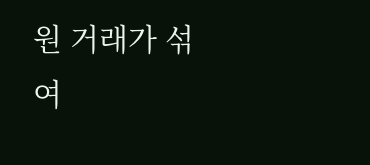원 거래가 섞여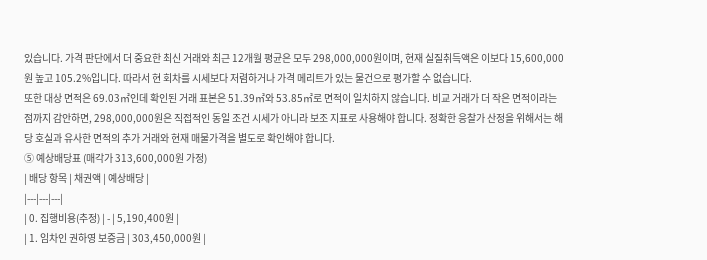있습니다. 가격 판단에서 더 중요한 최신 거래와 최근 12개월 평균은 모두 298,000,000원이며, 현재 실질취득액은 이보다 15,600,000원 높고 105.2%입니다. 따라서 현 회차를 시세보다 저렴하거나 가격 메리트가 있는 물건으로 평가할 수 없습니다.
또한 대상 면적은 69.03㎡인데 확인된 거래 표본은 51.39㎡와 53.85㎡로 면적이 일치하지 않습니다. 비교 거래가 더 작은 면적이라는 점까지 감안하면, 298,000,000원은 직접적인 동일 조건 시세가 아니라 보조 지표로 사용해야 합니다. 정확한 응찰가 산정을 위해서는 해당 호실과 유사한 면적의 추가 거래와 현재 매물가격을 별도로 확인해야 합니다.
⑤ 예상배당표 (매각가 313,600,000원 가정)
| 배당 항목 | 채권액 | 예상배당 |
|---|---|---|
| 0. 집행비용(추정) | - | 5,190,400원 |
| 1. 임차인 권하영 보증금 | 303,450,000원 |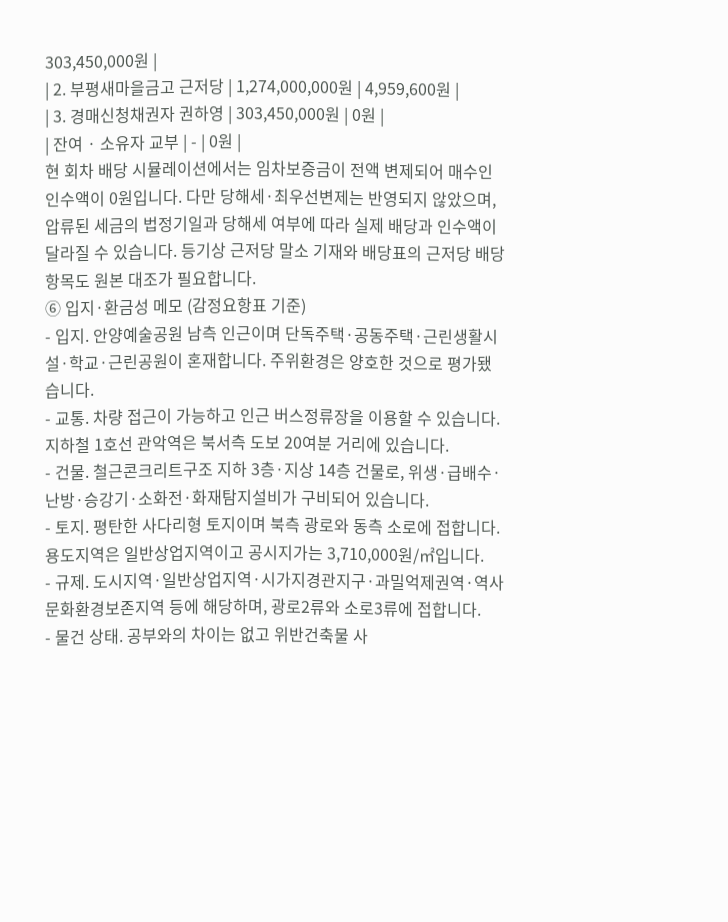303,450,000원 |
| 2. 부평새마을금고 근저당 | 1,274,000,000원 | 4,959,600원 |
| 3. 경매신청채권자 권하영 | 303,450,000원 | 0원 |
| 잔여 · 소유자 교부 | - | 0원 |
현 회차 배당 시뮬레이션에서는 임차보증금이 전액 변제되어 매수인 인수액이 0원입니다. 다만 당해세·최우선변제는 반영되지 않았으며, 압류된 세금의 법정기일과 당해세 여부에 따라 실제 배당과 인수액이 달라질 수 있습니다. 등기상 근저당 말소 기재와 배당표의 근저당 배당 항목도 원본 대조가 필요합니다.
⑥ 입지·환금성 메모 (감정요항표 기준)
- 입지. 안양예술공원 남측 인근이며 단독주택·공동주택·근린생활시설·학교·근린공원이 혼재합니다. 주위환경은 양호한 것으로 평가됐습니다.
- 교통. 차량 접근이 가능하고 인근 버스정류장을 이용할 수 있습니다. 지하철 1호선 관악역은 북서측 도보 20여분 거리에 있습니다.
- 건물. 철근콘크리트구조 지하 3층·지상 14층 건물로, 위생·급배수·난방·승강기·소화전·화재탐지설비가 구비되어 있습니다.
- 토지. 평탄한 사다리형 토지이며 북측 광로와 동측 소로에 접합니다. 용도지역은 일반상업지역이고 공시지가는 3,710,000원/㎡입니다.
- 규제. 도시지역·일반상업지역·시가지경관지구·과밀억제권역·역사문화환경보존지역 등에 해당하며, 광로2류와 소로3류에 접합니다.
- 물건 상태. 공부와의 차이는 없고 위반건축물 사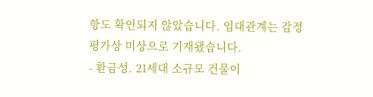항도 확인되지 않았습니다. 임대관계는 감정평가상 미상으로 기재됐습니다.
- 환금성. 21세대 소규모 건물이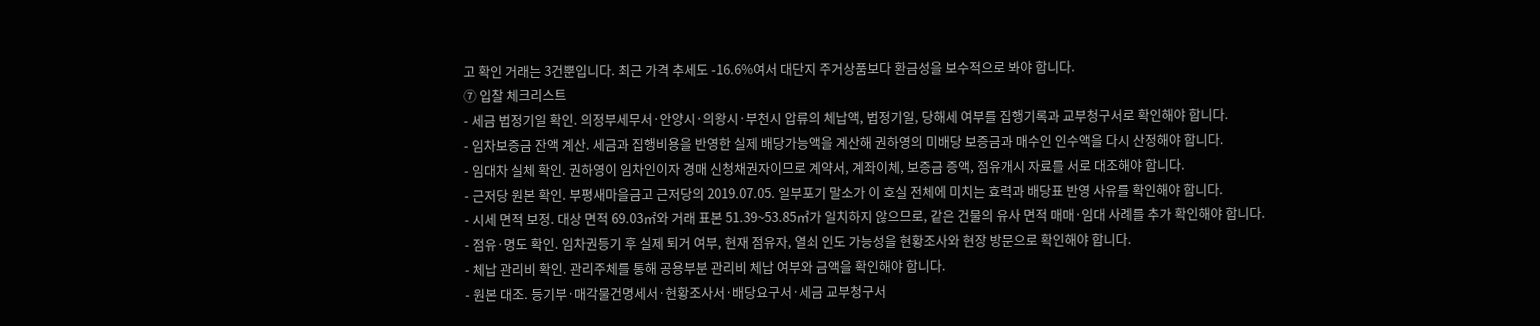고 확인 거래는 3건뿐입니다. 최근 가격 추세도 -16.6%여서 대단지 주거상품보다 환금성을 보수적으로 봐야 합니다.
⑦ 입찰 체크리스트
- 세금 법정기일 확인. 의정부세무서·안양시·의왕시·부천시 압류의 체납액, 법정기일, 당해세 여부를 집행기록과 교부청구서로 확인해야 합니다.
- 임차보증금 잔액 계산. 세금과 집행비용을 반영한 실제 배당가능액을 계산해 권하영의 미배당 보증금과 매수인 인수액을 다시 산정해야 합니다.
- 임대차 실체 확인. 권하영이 임차인이자 경매 신청채권자이므로 계약서, 계좌이체, 보증금 증액, 점유개시 자료를 서로 대조해야 합니다.
- 근저당 원본 확인. 부평새마을금고 근저당의 2019.07.05. 일부포기 말소가 이 호실 전체에 미치는 효력과 배당표 반영 사유를 확인해야 합니다.
- 시세 면적 보정. 대상 면적 69.03㎡와 거래 표본 51.39~53.85㎡가 일치하지 않으므로, 같은 건물의 유사 면적 매매·임대 사례를 추가 확인해야 합니다.
- 점유·명도 확인. 임차권등기 후 실제 퇴거 여부, 현재 점유자, 열쇠 인도 가능성을 현황조사와 현장 방문으로 확인해야 합니다.
- 체납 관리비 확인. 관리주체를 통해 공용부분 관리비 체납 여부와 금액을 확인해야 합니다.
- 원본 대조. 등기부·매각물건명세서·현황조사서·배당요구서·세금 교부청구서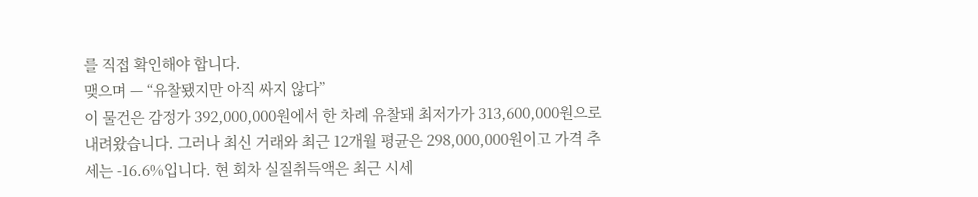를 직접 확인해야 합니다.
맺으며 — “유찰됐지만 아직 싸지 않다”
이 물건은 감정가 392,000,000원에서 한 차례 유찰돼 최저가가 313,600,000원으로 내려왔습니다. 그러나 최신 거래와 최근 12개월 평균은 298,000,000원이고 가격 추세는 -16.6%입니다. 현 회차 실질취득액은 최근 시세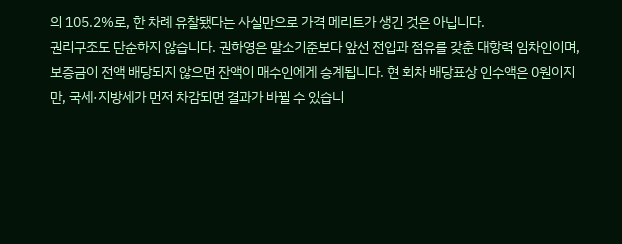의 105.2%로, 한 차례 유찰됐다는 사실만으로 가격 메리트가 생긴 것은 아닙니다.
권리구조도 단순하지 않습니다. 권하영은 말소기준보다 앞선 전입과 점유를 갖춘 대항력 임차인이며, 보증금이 전액 배당되지 않으면 잔액이 매수인에게 승계됩니다. 현 회차 배당표상 인수액은 0원이지만, 국세·지방세가 먼저 차감되면 결과가 바뀔 수 있습니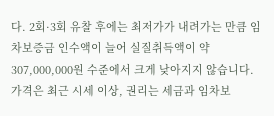다. 2회·3회 유찰 후에는 최저가가 내려가는 만큼 임차보증금 인수액이 늘어 실질취득액이 약 307,000,000원 수준에서 크게 낮아지지 않습니다.
가격은 최근 시세 이상, 권리는 세금과 임차보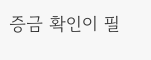증금 확인이 필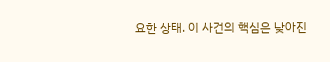요한 상태. 이 사건의 핵심은 낮아진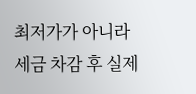최저가가 아니라 세금 차감 후 실제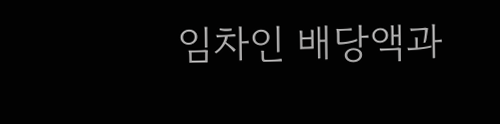임차인 배당액과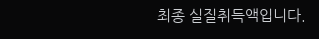최종 실질취득액입니다.